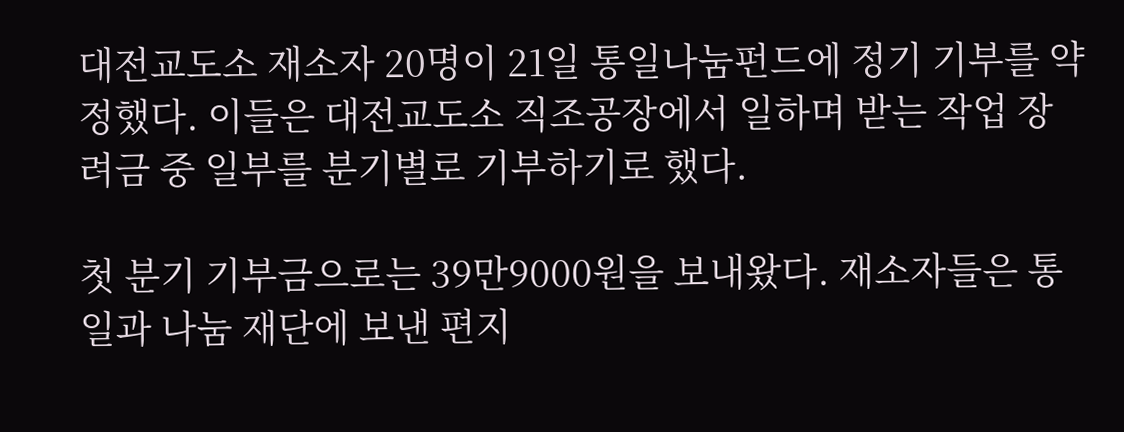대전교도소 재소자 20명이 21일 통일나눔펀드에 정기 기부를 약정했다. 이들은 대전교도소 직조공장에서 일하며 받는 작업 장려금 중 일부를 분기별로 기부하기로 했다.

첫 분기 기부금으로는 39만9000원을 보내왔다. 재소자들은 통일과 나눔 재단에 보낸 편지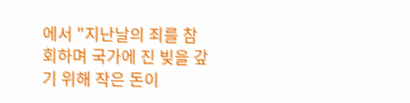에서 "지난날의 죄를 참회하며 국가에 진 빚을 갚기 위해 작은 돈이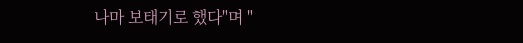나마 보태기로 했다"며 "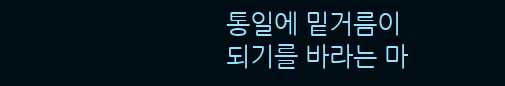통일에 밑거름이 되기를 바라는 마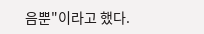음뿐"이라고 했다.